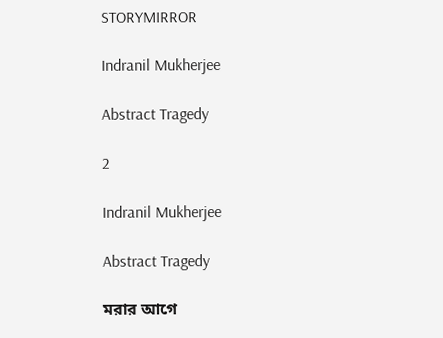STORYMIRROR

Indranil Mukherjee

Abstract Tragedy

2

Indranil Mukherjee

Abstract Tragedy

মরার আগে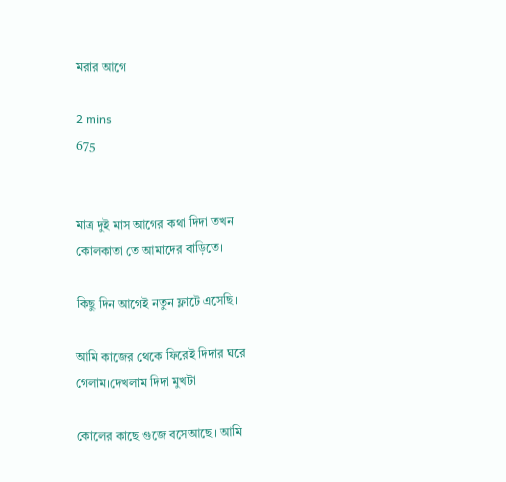মরার আগে

2 mins
675


মাত্র দুই মাস আগের কথা দিদা তখন কোলকাতা তে আমাদের বাড়িতে।

কিছু দিন আগেই নতুন ফ্লাটে এসেছি।

আমি কাজের থেকে ফিরেই দিদার ঘরে গেলাম।দেখলাম দিদা মুখটা

কোলের কাছে গুজে বসেআছে। আমি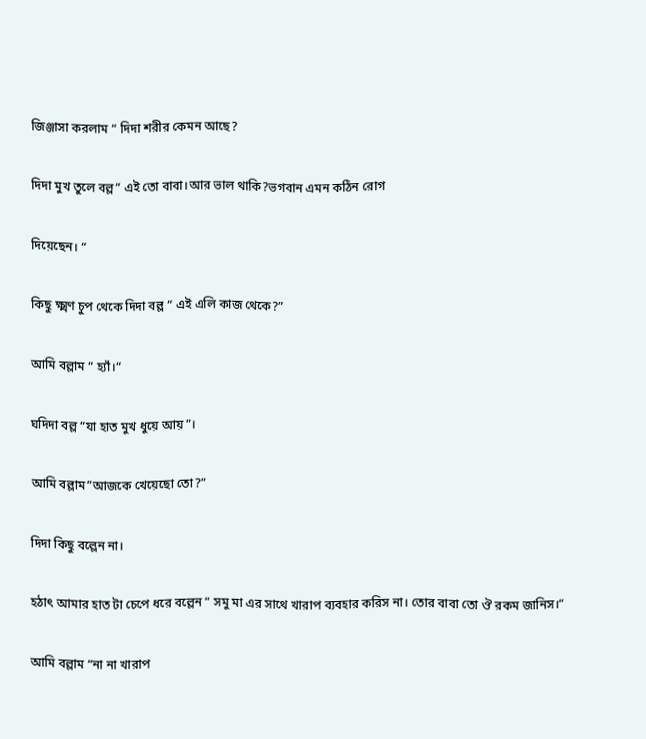জিঞ্জাসা করলাম “ দিদা শরীর কেমন আছে?

দিদা মুখ তুলে বল্ল” এই তো বাবা।আর ভাল থাকি?ভগবান এমন কঠিন রোগ

দিয়েছেন। “

কিছু ক্ষ্মণ চুপ থেকে দিদা বল্ল “ এই এলি কাজ থেকে?”

আমি বল্লাম “ হ্যাঁ।“

ঘদিদা বল্ল “যা হাত মুখ ধুয়ে আয়”।

আমি বল্লাম”আজকে খেয়েছো তো?”

দিদা কিছু বল্লেন না।

হঠাৎ আমার হাত টা চেপে ধরে বল্লেন “ সমু মা এর সাথে খারাপ ব্যবহার করিস না। তোর বাবা তো ঔ রকম জানিস।“

আমি বল্লাম “না না খারাপ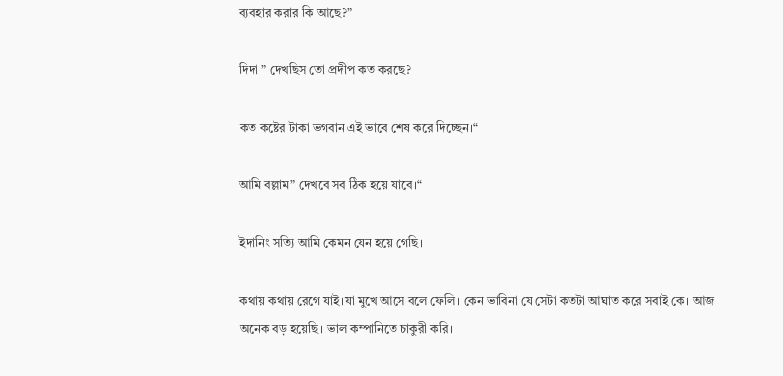ব্যবহার করার কি আছে?”

দিদা ” দেখছিস তো প্রদীপ কত করছে?

কত কষ্টের টাকা ভগবান এই ভাবে শেষ করে দিচ্ছেন।“

আমি বল্লাম” দেখবে সব ঠিক হয়ে যাবে।“

ইদানিং সত্যি আমি কেমন যেন হয়ে গেছি।

কথায় কথায় রেগে যাই।যা মুখে আসে বলে ফেলি। কেন ভাবিনা যে সেটা কতটা আঘাত করে সবাই কে। আজ অনেক বড় হয়েছি। ভাল কম্পানিতে চাকুরী করি।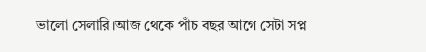ভালো সেলারি।আজ থেকে পাঁচ বছর আগে সেটা সপ্ন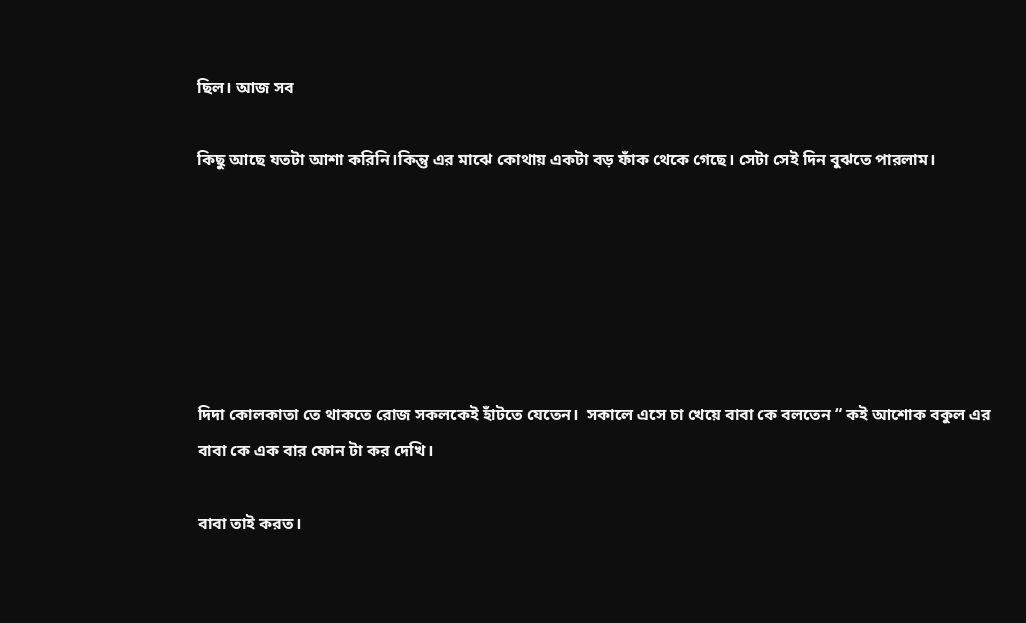ছিল। আজ সব

কিছু আছে যতটা আশা করিনি।কিন্তু এর মাঝে কোথায় একটা বড় ফাঁক থেকে গেছে। সেটা সেই দিন বুঝতে পারলাম।






দিদা কোলকাতা তে থাকতে রোজ সকলকেই হাঁটতে যেতেন।  সকালে এসে চা খেয়ে বাবা কে বলতেন “ কই আশোক বকুল এর বাবা কে এক বার ফোন টা কর দেখি।

বাবা তাই করত।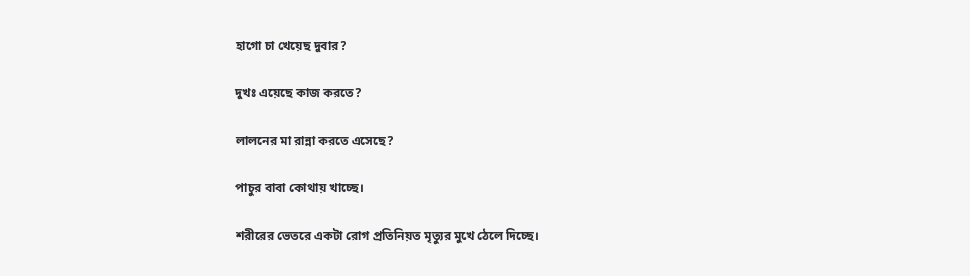হাগো চা খেয়েছ দুবার?

দুখঃ এয়েছে কাজ করতে?

লালনের মা রান্না করতে এসেছে?

পাচুর বাবা কোথায় খাচ্ছে।

শরীরের ভেতরে একটা রোগ প্রতিনিয়ত মৃত্যুর মুখে ঠেলে দিচ্ছে।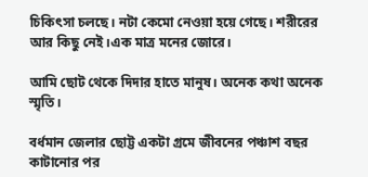চিকিৎসা চলছে। নটা কেমো নেওয়া হয়ে গেছে। শরীরের আর কিছু নেই।এক মাত্র মনের জোরে।

আমি ছোট থেকে দিদার হাতে মানুষ। অনেক কথা অনেক স্মৃতি।

বর্ধমান জেলার ছোট্ট একটা গ্রমে জীবনের পঞ্চাশ বছর কাটানোর পর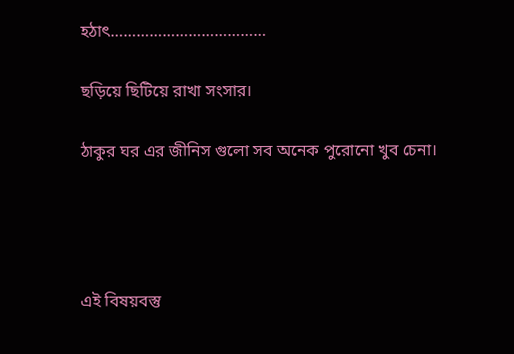হঠাৎ………………………………

ছড়িয়ে ছিটিয়ে রাখা সংসার।

ঠাকুর ঘর এর জীনিস গুলো সব অনেক পুরোনো খুব চেনা।




এই বিষয়বস্তু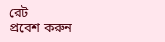রেট
প্রবেশ করুন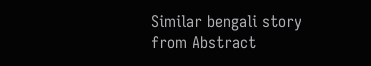Similar bengali story from Abstract